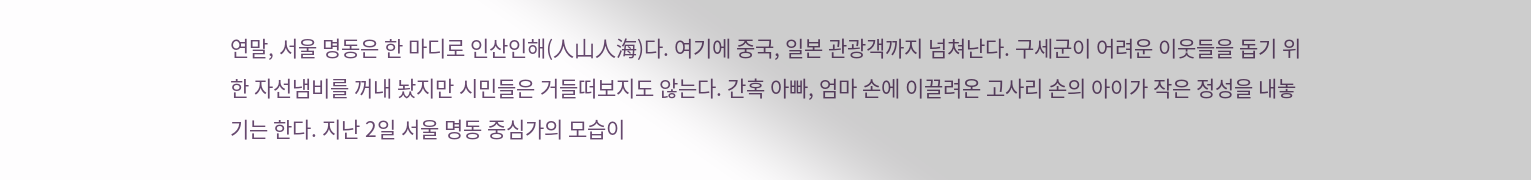연말, 서울 명동은 한 마디로 인산인해(人山人海)다. 여기에 중국, 일본 관광객까지 넘쳐난다. 구세군이 어려운 이웃들을 돕기 위한 자선냄비를 꺼내 놨지만 시민들은 거들떠보지도 않는다. 간혹 아빠, 엄마 손에 이끌려온 고사리 손의 아이가 작은 정성을 내놓기는 한다. 지난 2일 서울 명동 중심가의 모습이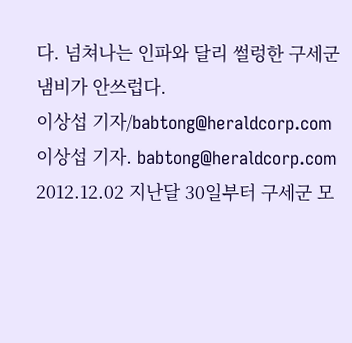다. 넘쳐나는 인파와 달리 썰렁한 구세군 냄비가 안쓰럽다.
이상섭 기자/babtong@heraldcorp.com
이상섭 기자. babtong@heraldcorp.com 2012.12.02 지난달 30일부터 구세군 모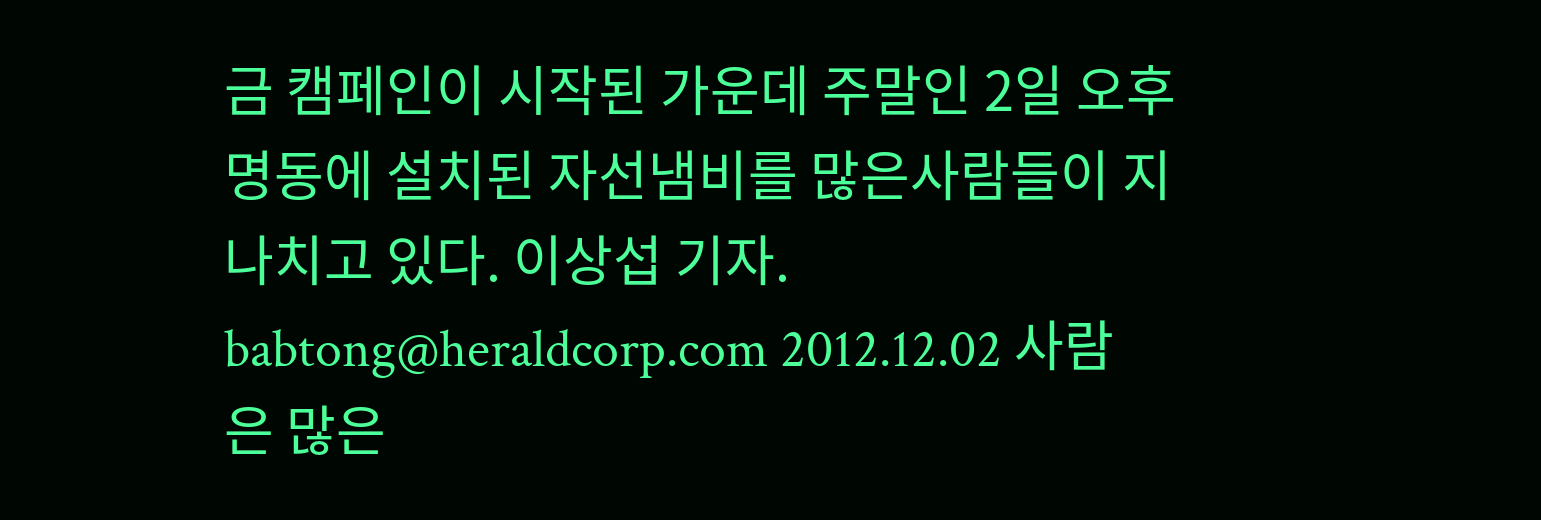금 캠페인이 시작된 가운데 주말인 2일 오후 명동에 설치된 자선냄비를 많은사람들이 지나치고 있다. 이상섭 기자. babtong@heraldcorp.com 2012.12.02 사람은 많은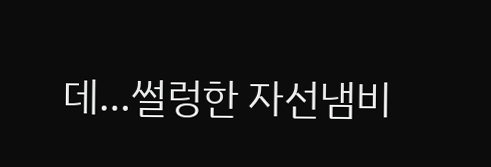데…썰렁한 자선냄비